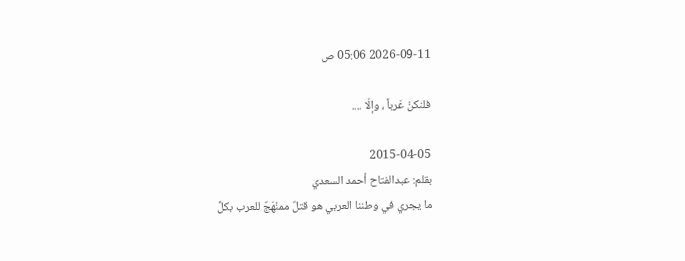2026-09-11 05:06 ص

فلنكنْ عَرباً ، وإلّا ....

2015-04-05
بقلم: عبدالفتاح أحمد السعدي
ما يجري في وطننا العربي هو قتلٌ ممنْهَجٌ للعرب بكلِّ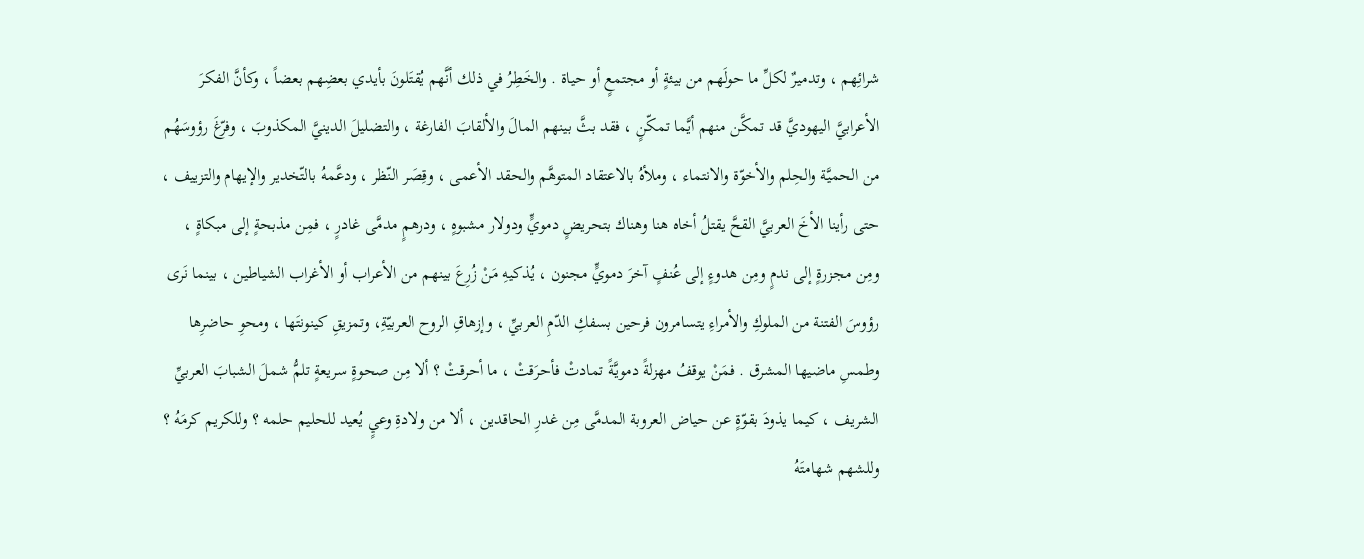شرائِهم ، وتدميرٌ لكلِّ ما حولَهم من بيئةٍ أو مجتمعٍ أو حياة . والخَطِرُ في ذلك أنَّهم يُقتَلونَ بأيدي بعضِهم بعضاً ، وكأنَّ الفكرَ الأعرابيَّ اليهوديَّ قد تمكَّن منهم أيَّما تمكّنٍ ، فقد بثَّ بينهم المالَ والألقابَ الفارغة ، والتضليلَ الدينيَّ المكذوبَ ، وفرّغَ رؤوسَهُم من الحميَّة والحِلم والأخوّة والانتماء ، وملأهُ بالاعتقاد المتوهَّم والحقد الأعمى ، وقِصَر النّظر ، ودعَّمهُ بالتّخدير والإيهام والتزييف ، حتى رأينا الأخَ العربيَّ القحَّ يقتلُ أخاه هنا وهناك بتحريضٍ دمويٍّ ودولار مشبوهٍ ، ودرهمٍ مدمَّى غادرٍ ، فمِن مذبحةٍ إلى مبكاةٍ ، ومِن مجزرةٍ إلى ندمٍ ومِن هدوءٍ إلى عُنفٍ آخرَ دمويٍّ مجنون ، يُذكيهِ مَنْ زُرِعَ بينهم من الأعراب أو الأغراب الشياطين ، بينما نَرى رؤوسَ الفتنة من الملوكِ والأمراءِ يتسامرون فرحين بسفكِ الدّمِ العربيِّ ، وإزهاقِ الروح العربيّةِ، وتمزيقِ كينونتَها ، ومحوِ حاضرِها وطمسِ ماضيها المشرق . فمَنْ يوقفُ مهزلةً دمويَّةً تمادتْ فأحرَقتْ ، ما أحرقتْ ؟ ألا مِن صحوةٍ سريعةٍ تلمُّ شملَ الشبابَ العربيِّ الشريف ، كيما يذودَ بقوّةٍ عن حياض العروبة المدمَّى مِن غدرِ الحاقدين ، ألا من ولادةِ وعيٍ يُعيد للحليم حلمه ؟ وللكريم كرمَهُ ؟ وللشهم شهامتَهُ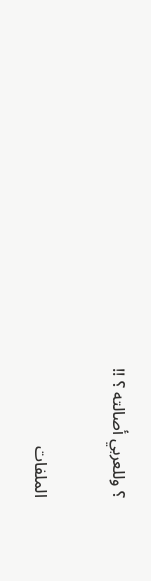؟ وللعربي أصالته ؟ !!

الملفات